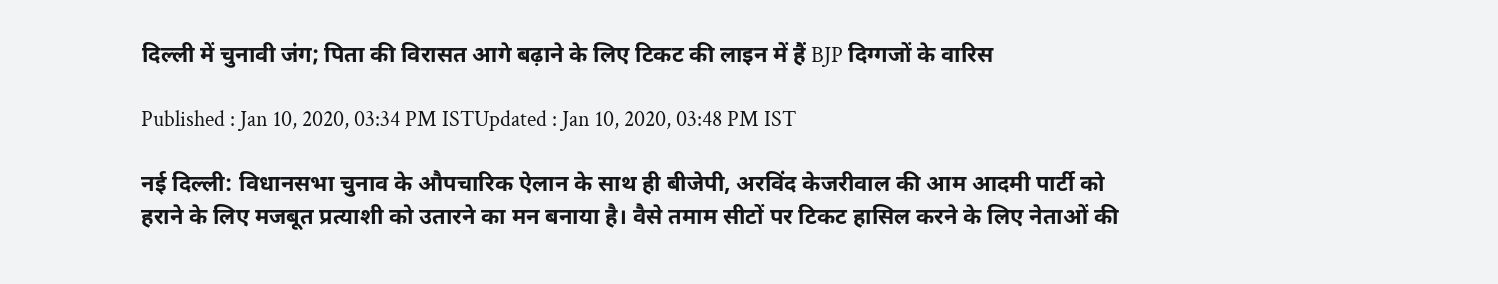दिल्ली में चुनावी जंग; पिता की विरासत आगे बढ़ाने के लिए टिकट की लाइन में हैं BJP दिग्गजों के वारिस

Published : Jan 10, 2020, 03:34 PM ISTUpdated : Jan 10, 2020, 03:48 PM IST

नई दिल्ली: विधानसभा चुनाव के औपचारिक ऐलान के साथ ही बीजेपी, अरविंद केजरीवाल की आम आदमी पार्टी को हराने के लिए मजबूत प्रत्याशी को उतारने का मन बनाया है। वैसे तमाम सीटों पर टिकट हासिल करने के लिए नेताओं की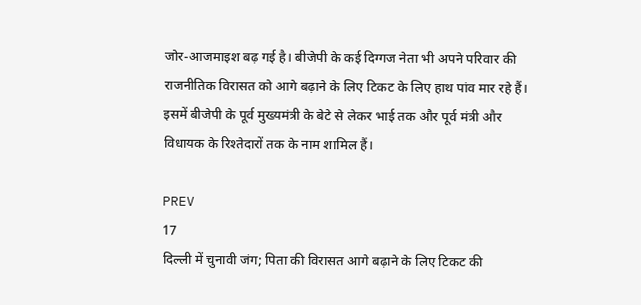जोर-आजमाइश बढ़ गई है। बीजेपी के कई दिग्गज नेता भी अपने परिवार की राजनीतिक विरासत को आगे बढ़ाने के लिए टिकट के लिए हाथ पांव मार रहे हैं। इसमें बीजेपी के पूर्व मुख्यमंत्री के बेटे से लेकर भाई तक और पूर्व मंत्री और विधायक के रिश्तेदारों तक के नाम शामिल हैं।

PREV
17
दिल्ली में चुनावी जंग; पिता की विरासत आगे बढ़ाने के लिए टिकट की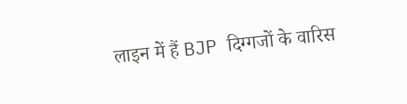लाइन में हैं BJP दिग्गजों के वारिस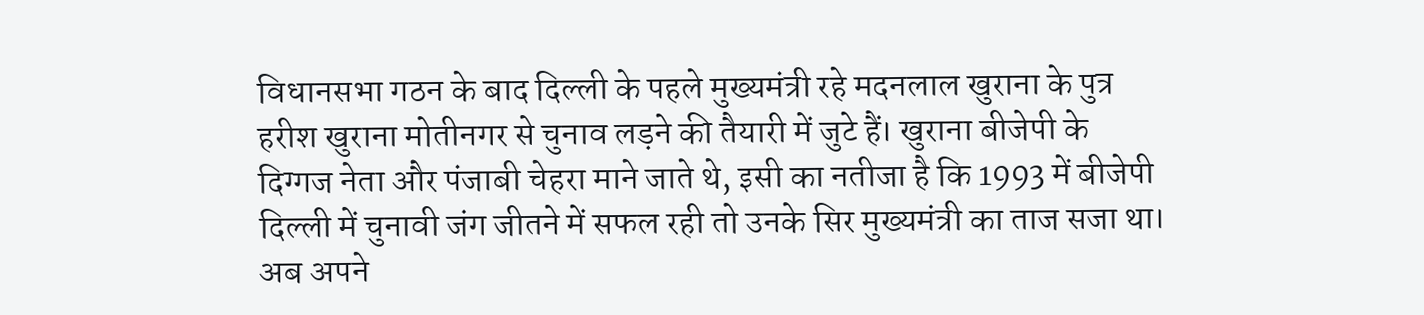विधानसभा गठन के बाद दिल्ली के पहले मुख्यमंत्री रहे मदनलाल खुराना के पुत्र हरीश खुराना मोतीनगर से चुनाव लड़ने की तैयारी में जुटे हैं। खुराना बीजेपी के दिग्गज नेता और पंजाबी चेहरा माने जाते थे, इसी का नतीजा है कि 1993 में बीजेपी दिल्ली में चुनावी जंग जीतने में सफल रही तो उनके सिर मुख्यमंत्री का ताज सजा था। अब अपने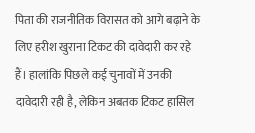पिता की राजनीतिक विरासत को आगे बढ़ाने के लिए हरीश खुराना टिकट की दावेदारी कर रहे हैं। हालांकि पिछले कई चुनावों में उनकी दावेदारी रही है, लेकिन अबतक टिकट हासिल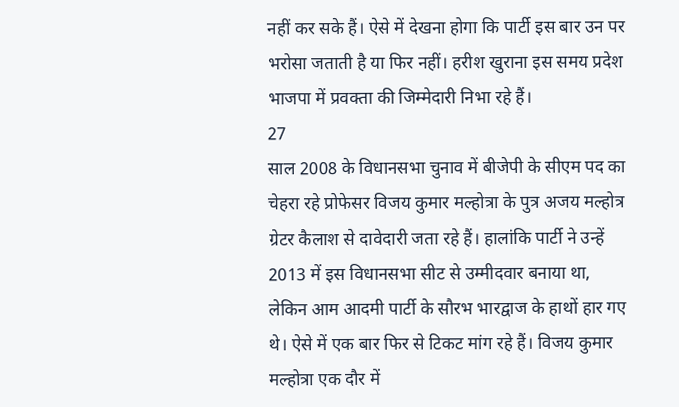नहीं कर सके हैं। ऐसे में देखना होगा कि पार्टी इस बार उन पर भरोसा जताती है या फिर नहीं। हरीश खुराना इस समय प्रदेश भाजपा में प्रवक्ता की जिम्मेदारी निभा रहे हैं।
27
साल 2008 के विधानसभा चुनाव में बीजेपी के सीएम पद का चेहरा रहे प्रोफेसर विजय कुमार मल्होत्रा के पुत्र अजय मल्होत्र ग्रेटर कैलाश से दावेदारी जता रहे हैं। हालांकि पार्टी ने उन्हें 2013 में इस विधानसभा सीट से उम्मीदवार बनाया था, लेकिन आम आदमी पार्टी के सौरभ भारद्वाज के हाथों हार गए थे। ऐसे में एक बार फिर से टिकट मांग रहे हैं। विजय कुमार मल्होत्रा एक दौर में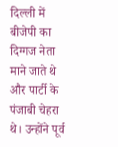दिल्ली में बीजेपी का दिग्गज नेता माने जाते थे और पार्टी के पंजाबी चेहरा थे। उन्होंने पूर्व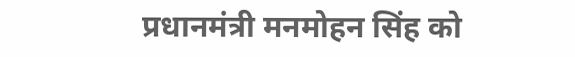प्रधानमंत्री मनमोहन सिंह को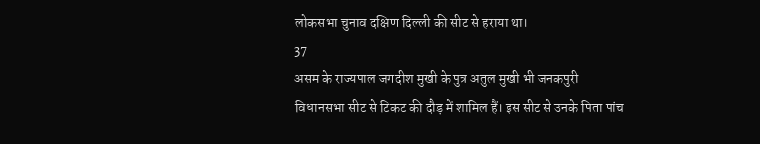लोकसभा चुनाव दक्षिण दिल्ली की सीट से हराया था।
37
असम के राज्यपाल जगदीश मुखी के पुत्र अतुल मुखी भी जनकपुरी विधानसभा सीट से टिकट की दौड़ में शामिल हैं। इस सीट से उनके पिता पांच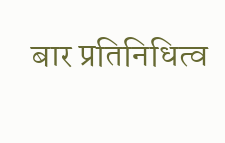बार प्रतिनिधित्व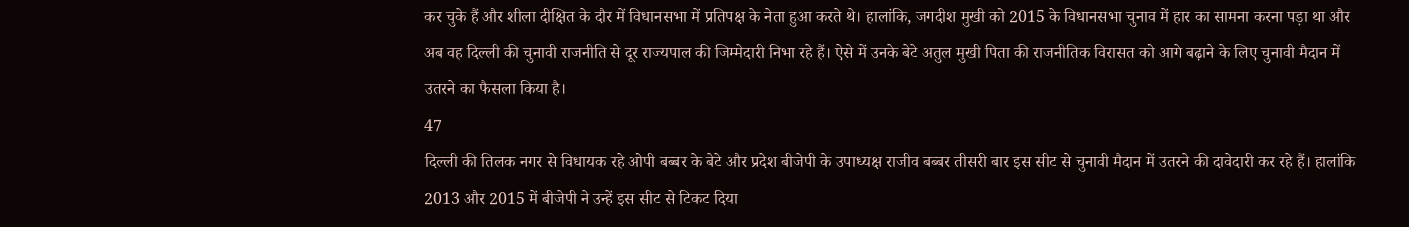कर चुके हैं और शीला दीक्षित के दौर में विधानसभा में प्रतिपक्ष के नेता हुआ करते थे। हालांकि, जगदीश मुखी को 2015 के विधानसभा चुनाव में हार का सामना करना पड़ा था और अब वह दिल्ली की चुनावी राजनीति से दूर राज्यपाल की जिम्मेदारी निभा रहे हैं। ऐसे में उनके बेटे अतुल मुखी पिता की राजनीतिक विरासत को आगे बढ़ाने के लिए चुनावी मैदान में उतरने का फैसला किया है।
47
दिल्ली की तिलक नगर से विधायक रहे ओपी बब्बर के बेटे और प्रदेश बीजेपी के उपाध्यक्ष राजीव बब्बर तीसरी बार इस सीट से चुनावी मैदान में उतरने की दावेदारी कर रहे हैं। हालांकि 2013 और 2015 में बीजेपी ने उन्हें इस सीट से टिकट दिया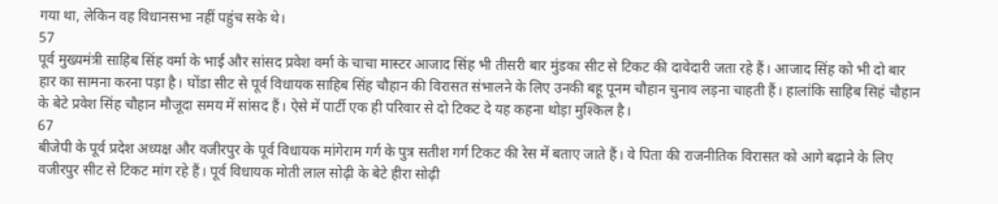गया था, लेकिन वह विधानसभा नहीं पहुंच सके थे।
57
पूर्व मुख्यमंत्री साहिब सिंह वर्मा के भाई और सांसद प्रवेश वर्मा के चाचा मास्टर आजाद सिंह भी तीसरी बार मुंडका सीट से टिकट की दावेदारी जता रहे हैं। आजाद सिंह को भी दो बार हार का सामना करना पड़ा है। घोंडा सीट से पूर्व विधायक साहिब सिंह चौहान की विरासत संभालने के लिए उनकी बहू पूनम चौहान चुनाव लड़ना चाहती हैं। हालांकि साहिब सिहं चौहान के बेटे प्रवेश सिंह चौहान मौजूदा समय में सांसद हैं। ऐसे में पार्टी एक ही परिवार से दो टिकट दे यह कहना थोड़ा मुश्किल है।
67
बीजेपी के पूर्व प्रदेश अध्यक्ष और वजीरपुर के पूर्व विधायक मांगेराम गर्ग के पुत्र सतीश गर्ग टिकट की रेस में बताए जाते हैं। वे पिता की राजनीतिक विरासत को आगे बढ़ाने के लिए वजीरपुर सीट से टिकट मांग रहे हैं। पूर्व विधायक मोती लाल सोढ़ी के बेटे हीरा सोढ़ी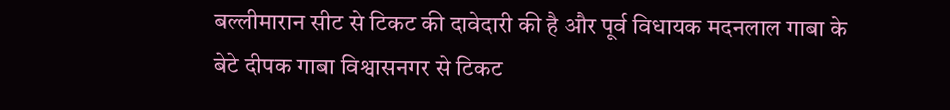बल्लीमारान सीट से टिकट की दावेदारी की है और पूर्व विधायक मदनलाल गाबा के बेटे दीपक गाबा विश्वासनगर से टिकट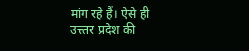मांग रहे हैं। ऐसे ही उत्त्तर प्रदेश की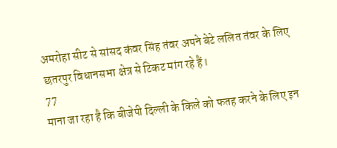अमरोहा सीट से सांसद कंवर सिंह तंवर अपने बेटे ललित तंवर के लिए छतरपुर विधानसभा क्षेत्र से टिकट मांग रहे हैं।
77
माना जा रहा है कि बीजेपी दिल्ली के किले को फतह करने के लिए इन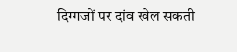दिग्गजों पर दांव खेल सकती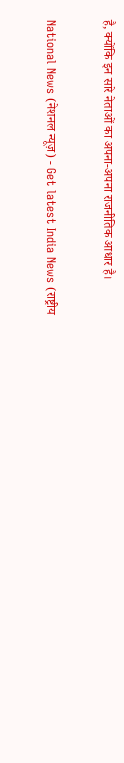है, क्योंकि इन सारे नेताओं का अपना-अपना राजनीतिक आधार है।

National News (नेशनल न्यूज़) - Get latest India News (राष्ट्रीय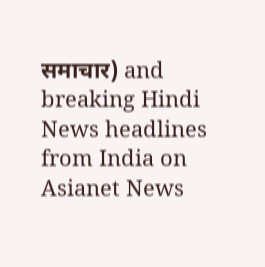समाचार) and breaking Hindi News headlines from India on Asianet News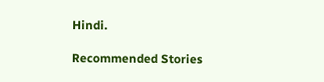Hindi.

Recommended Stories